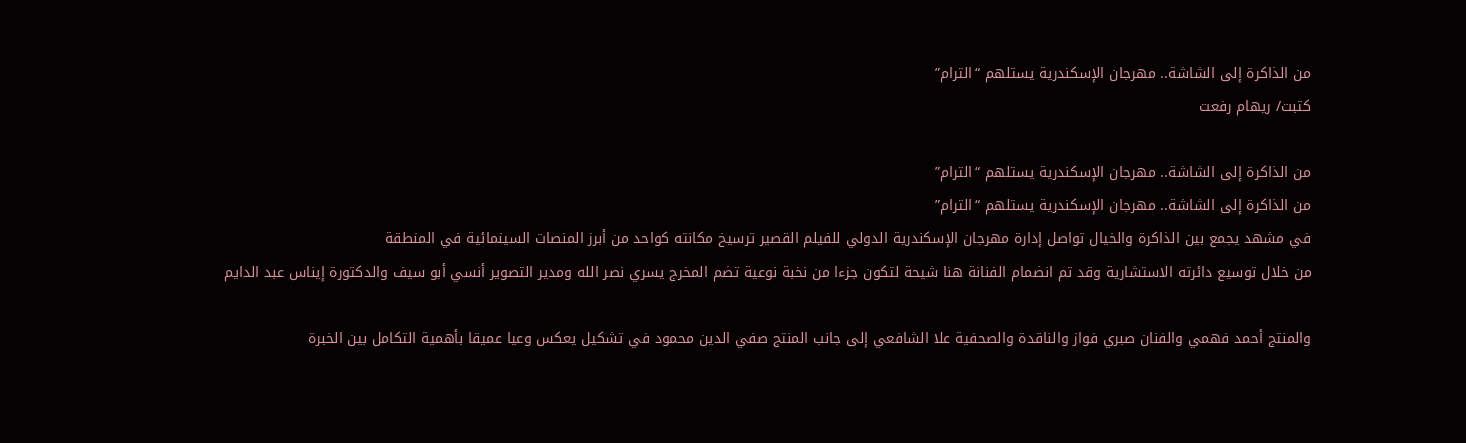من الذاكرة إلى الشاشة.. مهرجان الإسكندرية يستلهم “الترام”
كتبت/ ريهام رفعت

من الذاكرة إلى الشاشة.. مهرجان الإسكندرية يستلهم “الترام”
من الذاكرة إلى الشاشة.. مهرجان الإسكندرية يستلهم “الترام”
في مشهد يجمع بين الذاكرة والخيال تواصل إدارة مهرجان الإسكندرية الدولي للفيلم القصير ترسيخ مكانته كواحد من أبرز المنصات السينمائية في المنطقة
من خلال توسيع دائرته الاستشارية وقد تم انضمام الفنانة هنا شيحة لتكون جزءا من نخبة نوعية تضم المخرج يسري نصر الله ومدير التصوير أنسي أبو سيف والدكتورة إيناس عبد الدايم

والمنتج أحمد فهمي والفنان صبري فواز والناقدة والصحفية علا الشافعي إلى جانب المنتج صفي الدين محمود في تشكيل يعكس وعيا عميقا بأهمية التكامل بين الخبرة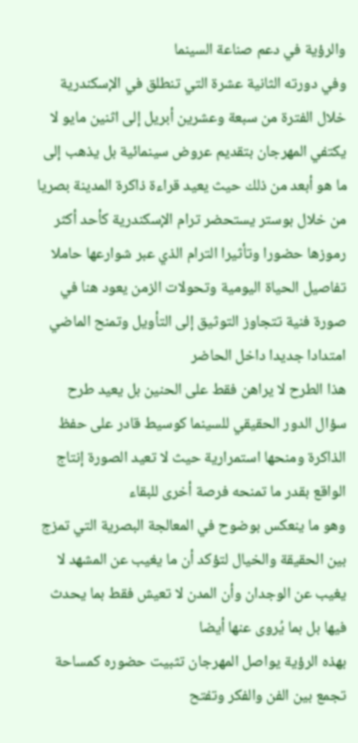والرؤية في دعم صناعة السينما
وفي دورته الثانية عشرة التي تنطلق في الإسكندرية خلال الفترة من سبعة وعشرين أبريل إلى اثنين مايو لا يكتفي المهرجان بتقديم عروض سينمائية بل يذهب إلى ما هو أبعد من ذلك حيث يعيد قراءة ذاكرة المدينة بصريا
من خلال بوستر يستحضر ترام الإسكندرية كأحد أكثر رموزها حضورا وتأثيرا الترام الذي عبر شوارعها حاملا تفاصيل الحياة اليومية وتحولات الزمن يعود هنا في صورة فنية تتجاوز التوثيق إلى التأويل وتمنح الماضي امتدادا جديدا داخل الحاضر
هذا الطرح لا يراهن فقط على الحنين بل يعيد طرح سؤال الدور الحقيقي للسينما كوسيط قادر على حفظ الذاكرة ومنحها استمرارية حيث لا تعيد الصورة إنتاج الواقع بقدر ما تمنحه فرصة أخرى للبقاء
وهو ما ينعكس بوضوح في المعالجة البصرية التي تمزج بين الحقيقة والخيال لتؤكد أن ما يغيب عن المشهد لا يغيب عن الوجدان وأن المدن لا تعيش فقط بما يحدث فيها بل بما يُروى عنها أيضا
بهذه الرؤية يواصل المهرجان تثبيت حضوره كمساحة تجمع بين الفن والفكر وتفتح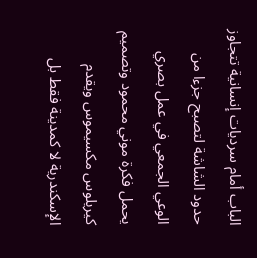الباب أمام سرديات إنسانية تتجاوز حدود الشاشة لتصبح جزءا من الوعي الجمعي في عمل بصري يحمل فكرة موني محمود وتصميم كيريلوس مكسيموس ويقدم الإسكندرية لا كمدينة فقط بل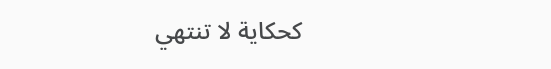كحكاية لا تنتهي